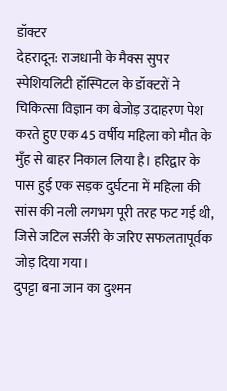डॉक्टर
देहरादून: राजधानी के मैक्स सुपर स्पेशियलिटी हॉस्पिटल के डॉक्टरों ने चिकित्सा विज्ञान का बेजोड़ उदाहरण पेश करते हुए एक 45 वर्षीय महिला को मौत के मुँह से बाहर निकाल लिया है। हरिद्वार के पास हुई एक सड़क दुर्घटना में महिला की सांस की नली लगभग पूरी तरह फट गई थी, जिसे जटिल सर्जरी के जरिए सफलतापूर्वक जोड़ दिया गया।
दुपट्टा बना जान का दुश्मन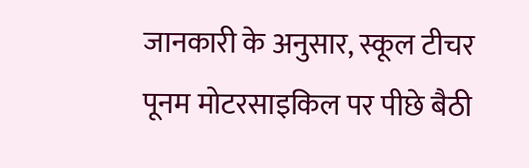जानकारी के अनुसार, स्कूल टीचर पूनम मोटरसाइकिल पर पीछे बैठी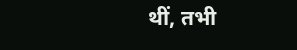थीं, तभी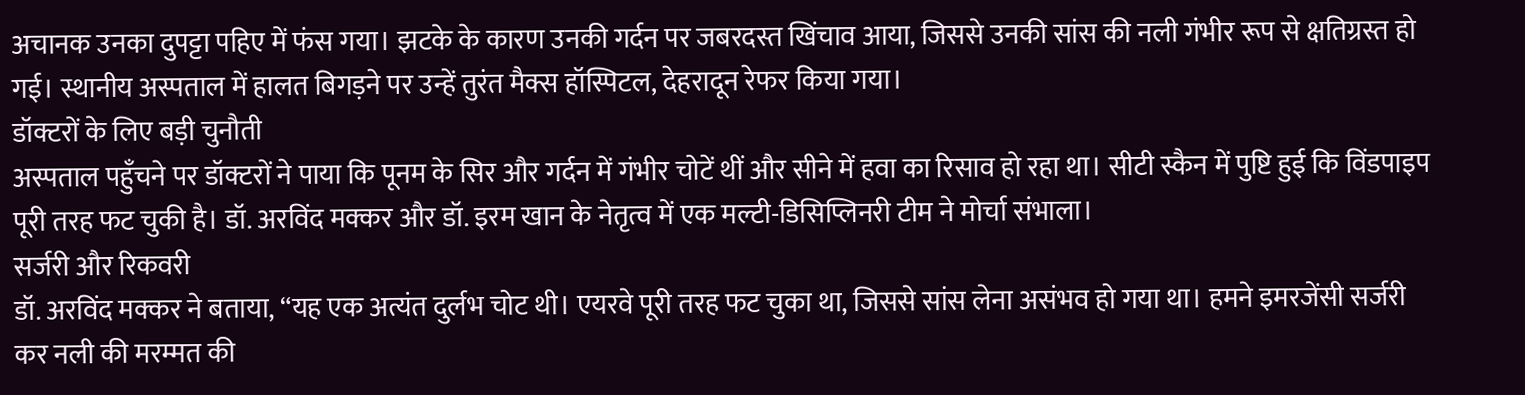अचानक उनका दुपट्टा पहिए में फंस गया। झटके के कारण उनकी गर्दन पर जबरदस्त खिंचाव आया, जिससे उनकी सांस की नली गंभीर रूप से क्षतिग्रस्त हो गई। स्थानीय अस्पताल में हालत बिगड़ने पर उन्हें तुरंत मैक्स हॉस्पिटल, देहरादून रेफर किया गया।
डॉक्टरों के लिए बड़ी चुनौती
अस्पताल पहुँचने पर डॉक्टरों ने पाया कि पूनम के सिर और गर्दन में गंभीर चोटें थीं और सीने में हवा का रिसाव हो रहा था। सीटी स्कैन में पुष्टि हुई कि विंडपाइप पूरी तरह फट चुकी है। डॉ. अरविंद मक्कर और डॉ. इरम खान के नेतृत्व में एक मल्टी-डिसिप्लिनरी टीम ने मोर्चा संभाला।
सर्जरी और रिकवरी
डॉ. अरविंद मक्कर ने बताया, “यह एक अत्यंत दुर्लभ चोट थी। एयरवे पूरी तरह फट चुका था, जिससे सांस लेना असंभव हो गया था। हमने इमरजेंसी सर्जरी कर नली की मरम्मत की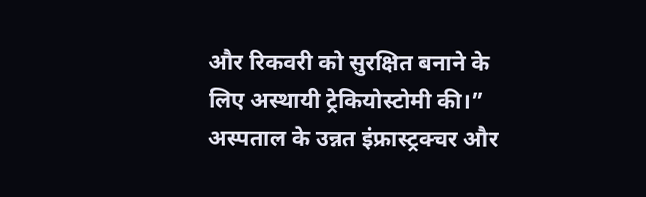और रिकवरी को सुरक्षित बनाने के लिए अस्थायी ट्रेकियोस्टोमी की।” अस्पताल के उन्नत इंफ्रास्ट्रक्चर और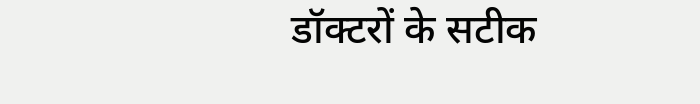डॉक्टरों के सटीक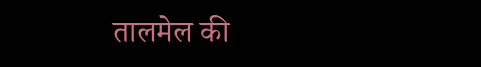तालमेल की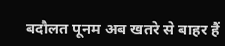बदौलत पूनम अब खतरे से बाहर हैं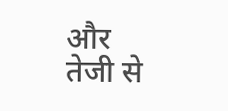और तेजी से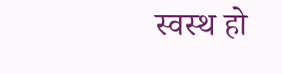स्वस्थ हो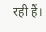रही हैं।